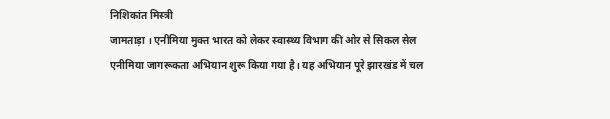निशिकांत मिस्त्री
जामताड़ा । एनीमिया मुक्त भारत को लेकर स्वास्थ्य विभाग की ओर से सिकल सेल एनीमिया जागरूकता अभियान शुरू किया गया है। यह अभियान पूरे झारखंड में चल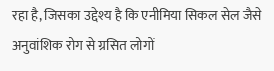रहा है, जिसका उद्देश्य है कि एनीमिया सिकल सेल जैसे अनुवांशिक रोग से ग्रसित लोगों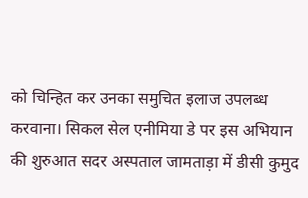को चिन्हित कर उनका समुचित इलाज उपलब्ध करवाना। सिकल सेल एनीमिया डे पर इस अभियान की शुरुआत सदर अस्पताल जामताड़ा में डीसी कुमुद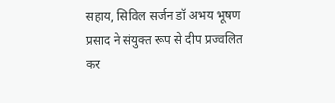सहाय, सिविल सर्जन डॉ अभय भूषण प्रसाद ने संयुक्त रूप से दीप प्रज्वलित कर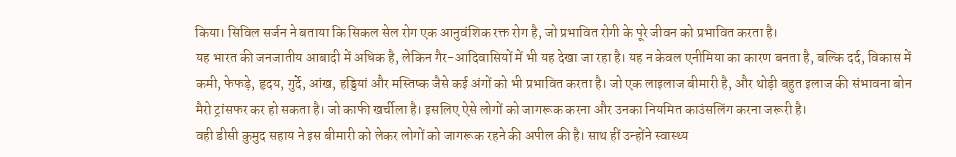किया। सिविल सर्जन ने बताया कि सिकल सेल रोग एक आनुवंशिक रक्त रोग है, जो प्रभावित रोगी के पूरे जीवन को प्रभावित करता है।
यह भारत की जनजातीय आबादी में अधिक है, लेकिन गैर-आदिवासियों में भी यह देखा जा रहा है। यह न केवल एनीमिया का कारण बनता है, बल्कि दर्द, विकास में कमी, फेफड़े, हृदय, गुर्दे, आंख, हड्डियां और मस्तिष्क जैसे कई अंगों को भी प्रभावित करता है। जो एक लाइलाज बीमारी है, और थोड़ी बहुत इलाज की संभावना बोन मैरो ट्रांसफर कर हो सकता है। जो काफी खर्चीला है। इसलिए ऐसे लोगों को जागरूक करना और उनका नियमित काउंसलिंग करना जरूरी है।
वही डीसी कुमुद सहाय ने इस बीमारी को लेकर लोगों को जागरूक रहने की अपील की है। साथ हीं उन्होंने स्वास्थ्य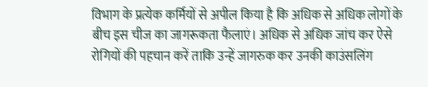विभाग के प्रत्येक कर्मियों से अपील किया है कि अधिक से अधिक लोगों के बीच इस चीज का जागरूकता फैलाएं। अधिक से अधिक जांच कर ऐसे रोगियों की पहचान करें ताकि उन्हें जागरुक कर उनकी काउंसलिंग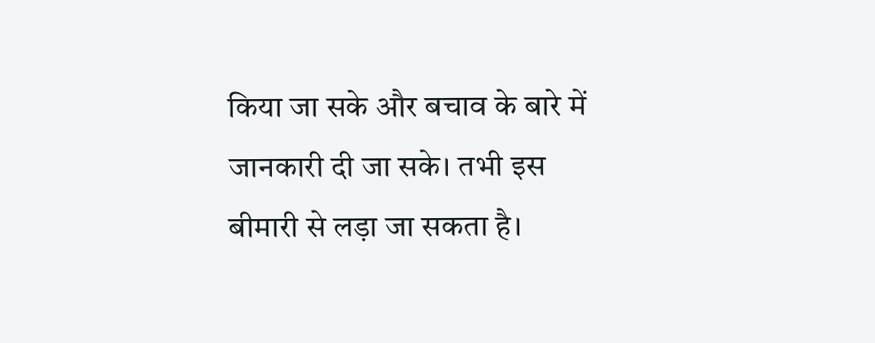किया जा सके और बचाव के बारे में जानकारी दी जा सके। तभी इस बीमारी से लड़ा जा सकता है।